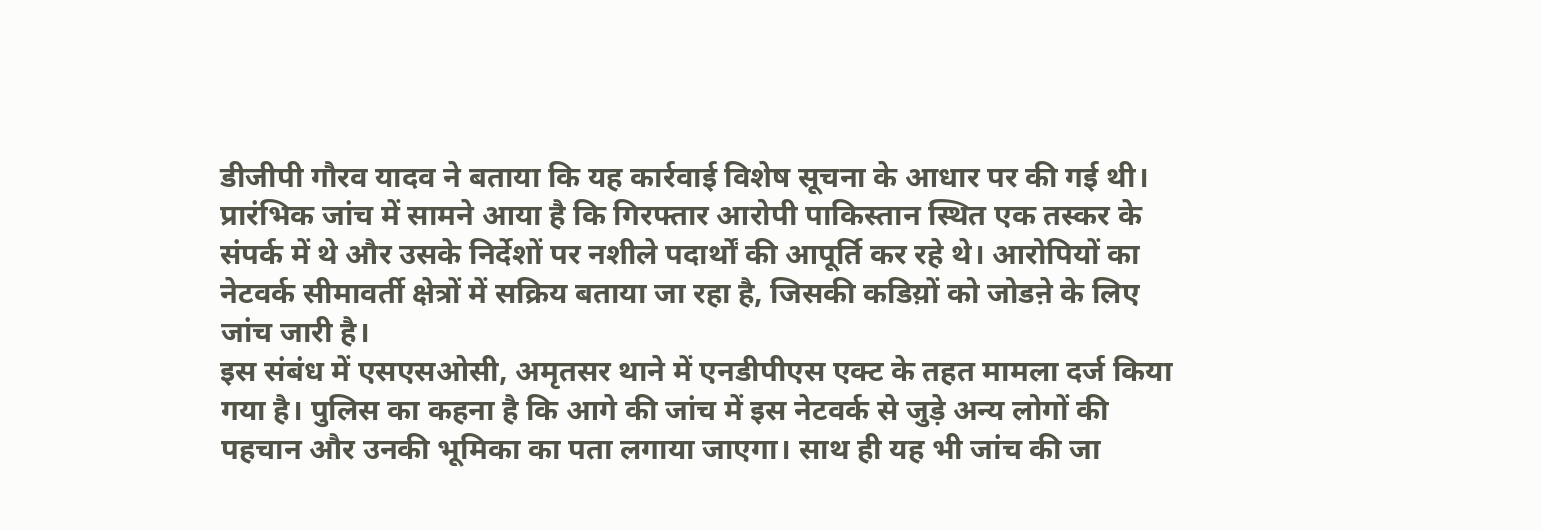डीजीपी गौरव यादव ने बताया कि यह कार्रवाई विशेष सूचना के आधार पर की गई थी। प्रारंभिक जांच में सामने आया है कि गिरफ्तार आरोपी पाकिस्तान स्थित एक तस्कर के संपर्क में थे और उसके निर्देशों पर नशीले पदार्थों की आपूर्ति कर रहे थे। आरोपियों का नेटवर्क सीमावर्ती क्षेत्रों में सक्रिय बताया जा रहा है, जिसकी कडिय़ों को जोडऩे के लिए जांच जारी है।
इस संबंध में एसएसओसी, अमृतसर थाने में एनडीपीएस एक्ट के तहत मामला दर्ज किया गया है। पुलिस का कहना है कि आगे की जांच में इस नेटवर्क से जुड़े अन्य लोगों की पहचान और उनकी भूमिका का पता लगाया जाएगा। साथ ही यह भी जांच की जा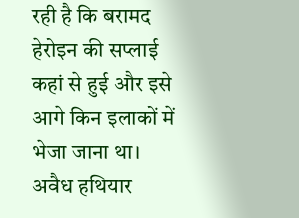रही है कि बरामद हेरोइन की सप्लाई कहां से हुई और इसे आगे किन इलाकों में भेजा जाना था।
अवैध हथियार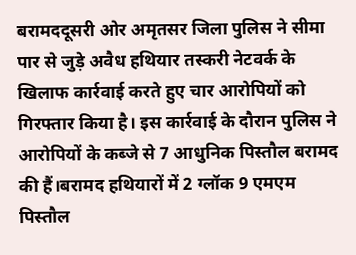बरामददूसरी ओर अमृतसर जिला पुलिस ने सीमा पार से जुड़े अवैध हथियार तस्करी नेटवर्क के खिलाफ कार्रवाई करते हुए चार आरोपियों को गिरफ्तार किया है। इस कार्रवाई के दौरान पुलिस ने आरोपियों के कब्जे से 7 आधुनिक पिस्तौल बरामद की हैं।बरामद हथियारों में 2 ग्लॉक 9 एमएम पिस्तौल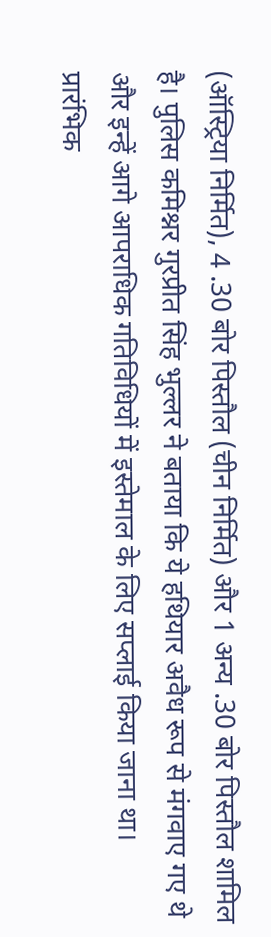(ऑस्ट्रिया निर्मित), 4 .30 बोर पिस्तौल (चीन निर्मित) और 1 अन्य .30 बोर पिस्तौल शामिल है। पुलिस कमिश्नर गुरप्रीत सिंह भुल्लर ने बताया कि ये हथियार अवैध रूप से मंगवाए गए थे और इन्हें आगे आपराधिक गतिविधियों में इस्तेमाल के लिए सप्लाई किया जाना था।
प्रारंभिक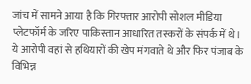जांच में सामने आया है कि गिरफ्तार आरोपी सोशल मीडिया प्लेटफॉर्म के जरिए पाकिस्तान आधारित तस्करों के संपर्क में थे। ये आरोपी वहां से हथियारों की खेप मंगवाते थे और फिर पंजाब के विभिन्न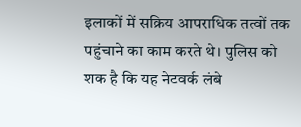इलाकों में सक्रिय आपराधिक तत्वों तक पहुंचाने का काम करते थे। पुलिस को शक है कि यह नेटवर्क लंबे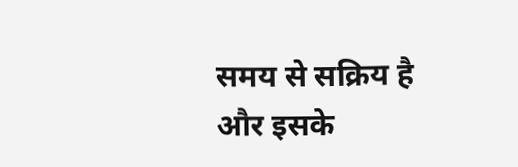समय से सक्रिय है और इसके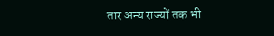तार अन्य राज्यों तक भी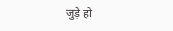जुड़े हो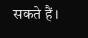सकते हैं।